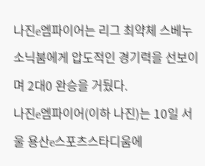나진e엠파이어는 리그 최약체 스베누소닉붐에게 압도적인 경기력을 선보이며 2대0 완승을 거뒀다.
나진e엠파이어(이하 나진)는 10일 서울 용산e스포츠스타디움에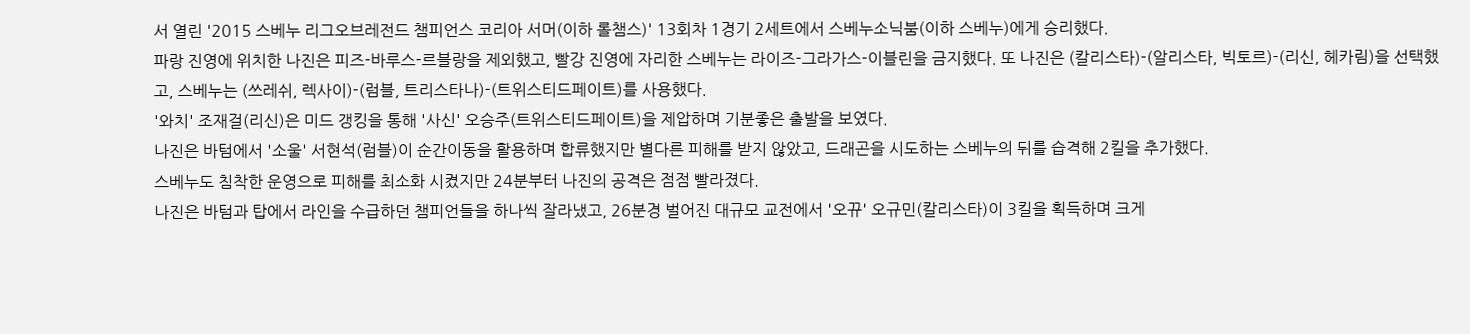서 열린 '2015 스베누 리그오브레전드 챔피언스 코리아 서머(이하 롤챔스)' 13회차 1경기 2세트에서 스베누소닉붐(이하 스베누)에게 승리했다.
파랑 진영에 위치한 나진은 피즈-바루스-르블랑을 제외했고, 빨강 진영에 자리한 스베누는 라이즈-그라가스-이블린을 금지했다. 또 나진은 (칼리스타)-(알리스타, 빅토르)-(리신, 헤카림)을 선택했고, 스베누는 (쓰레쉬, 렉사이)-(럼블, 트리스타나)-(트위스티드페이트)를 사용했다.
'와치' 조재걸(리신)은 미드 갱킹을 통해 '사신' 오승주(트위스티드페이트)을 제압하며 기분좋은 출발을 보였다.
나진은 바텀에서 '소울' 서현석(럼블)이 순간이동을 활용하며 합류했지만 별다른 피해를 받지 않았고, 드래곤을 시도하는 스베누의 뒤를 습격해 2킬을 추가했다.
스베누도 침착한 운영으로 피해를 최소화 시켰지만 24분부터 나진의 공격은 점점 빨라졌다.
나진은 바텀과 탑에서 라인을 수급하던 챔피언들을 하나씩 잘라냈고, 26분경 벌어진 대규모 교전에서 '오뀨' 오규민(칼리스타)이 3킬을 획득하며 크게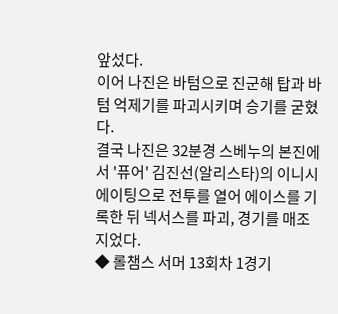앞섰다.
이어 나진은 바텀으로 진군해 탑과 바텀 억제기를 파괴시키며 승기를 굳혔다.
결국 나진은 32분경 스베누의 본진에서 '퓨어' 김진선(알리스타)의 이니시에이팅으로 전투를 열어 에이스를 기록한 뒤 넥서스를 파괴, 경기를 매조지었다.
◆ 롤챔스 서머 13회차 1경기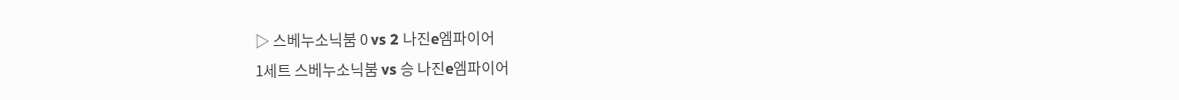▷ 스베누소닉붐 0 vs 2 나진e엠파이어
1세트 스베누소닉붐 vs 승 나진e엠파이어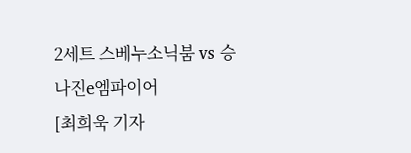2세트 스베누소닉붐 vs 승 나진e엠파이어
[최희욱 기자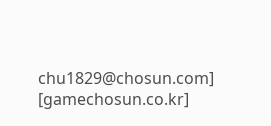chu1829@chosun.com] [gamechosun.co.kr]